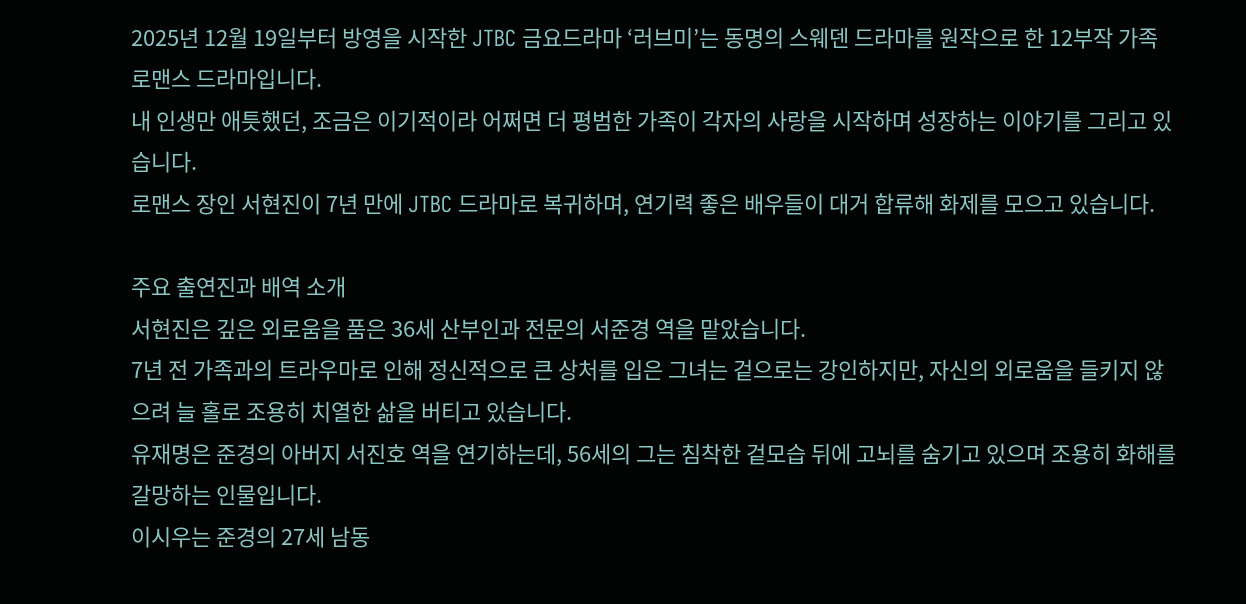2025년 12월 19일부터 방영을 시작한 JTBC 금요드라마 ‘러브미’는 동명의 스웨덴 드라마를 원작으로 한 12부작 가족 로맨스 드라마입니다.
내 인생만 애틋했던, 조금은 이기적이라 어쩌면 더 평범한 가족이 각자의 사랑을 시작하며 성장하는 이야기를 그리고 있습니다.
로맨스 장인 서현진이 7년 만에 JTBC 드라마로 복귀하며, 연기력 좋은 배우들이 대거 합류해 화제를 모으고 있습니다.

주요 출연진과 배역 소개
서현진은 깊은 외로움을 품은 36세 산부인과 전문의 서준경 역을 맡았습니다.
7년 전 가족과의 트라우마로 인해 정신적으로 큰 상처를 입은 그녀는 겉으로는 강인하지만, 자신의 외로움을 들키지 않으려 늘 홀로 조용히 치열한 삶을 버티고 있습니다.
유재명은 준경의 아버지 서진호 역을 연기하는데, 56세의 그는 침착한 겉모습 뒤에 고뇌를 숨기고 있으며 조용히 화해를 갈망하는 인물입니다.
이시우는 준경의 27세 남동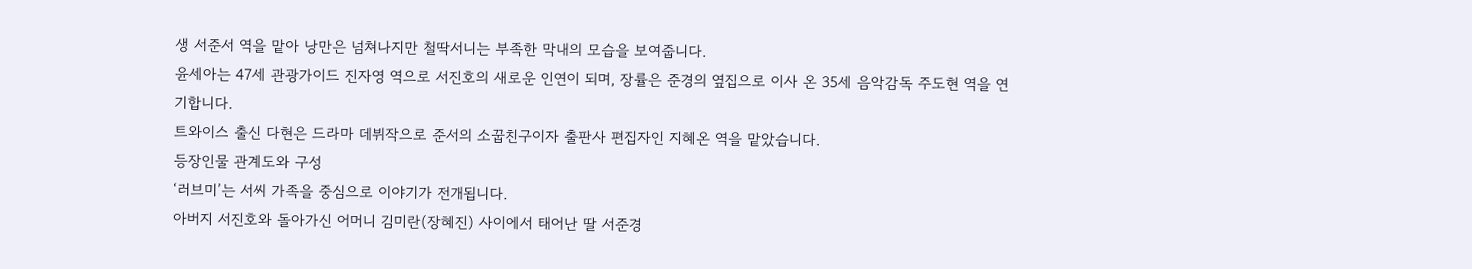생 서준서 역을 맡아 낭만은 넘쳐나지만 철딱서니는 부족한 막내의 모습을 보여줍니다.
윤세아는 47세 관광가이드 진자영 역으로 서진호의 새로운 인연이 되며, 장률은 준경의 옆집으로 이사 온 35세 음악감독 주도현 역을 연기합니다.
트와이스 출신 다현은 드라마 데뷔작으로 준서의 소꿉친구이자 출판사 편집자인 지혜온 역을 맡았습니다.
등장인물 관계도와 구성
‘러브미’는 서씨 가족을 중심으로 이야기가 전개됩니다.
아버지 서진호와 돌아가신 어머니 김미란(장혜진) 사이에서 태어난 딸 서준경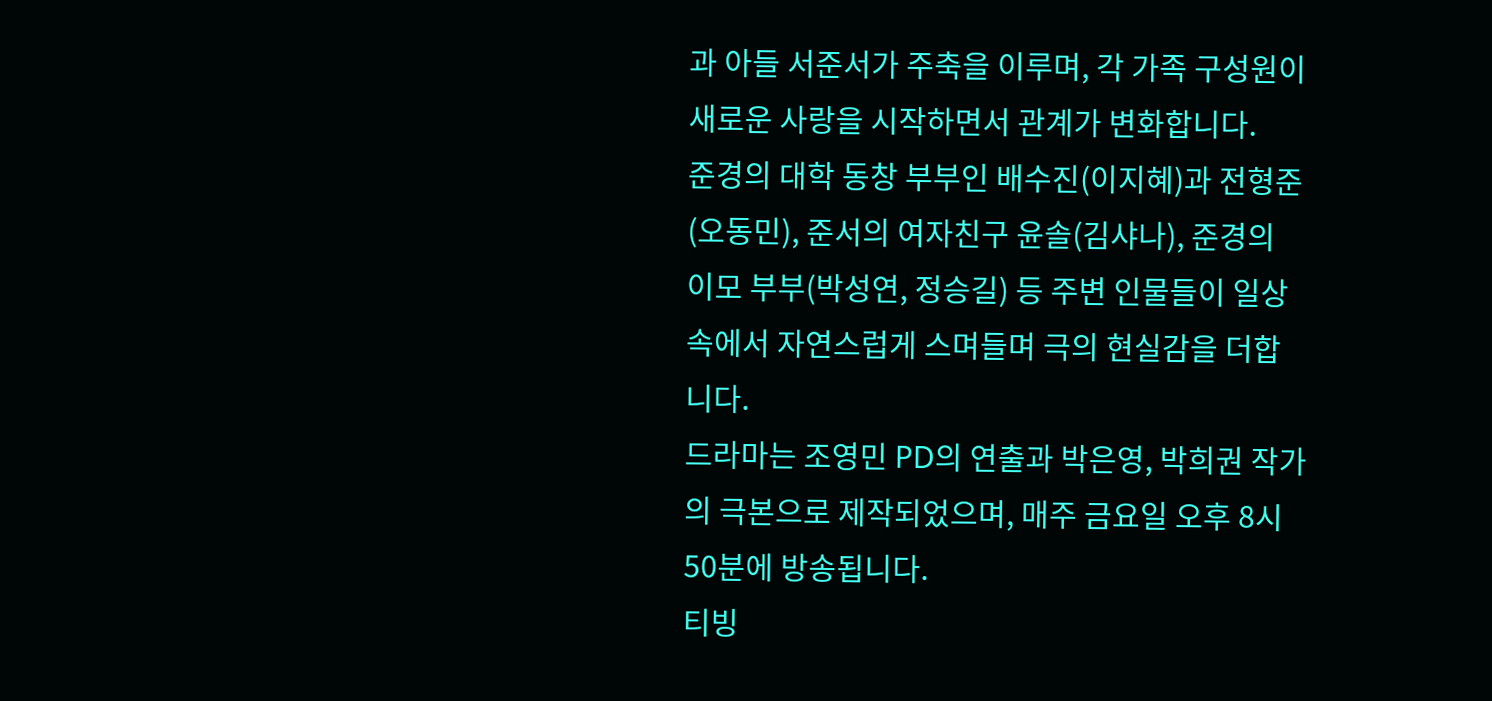과 아들 서준서가 주축을 이루며, 각 가족 구성원이 새로운 사랑을 시작하면서 관계가 변화합니다.
준경의 대학 동창 부부인 배수진(이지혜)과 전형준(오동민), 준서의 여자친구 윤솔(김샤나), 준경의 이모 부부(박성연, 정승길) 등 주변 인물들이 일상 속에서 자연스럽게 스며들며 극의 현실감을 더합니다.
드라마는 조영민 PD의 연출과 박은영, 박희권 작가의 극본으로 제작되었으며, 매주 금요일 오후 8시 50분에 방송됩니다.
티빙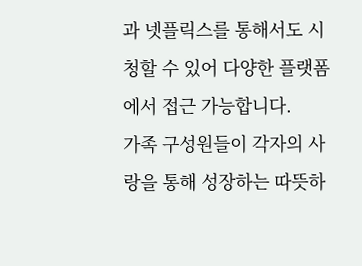과 넷플릭스를 통해서도 시청할 수 있어 다양한 플랫폼에서 접근 가능합니다.
가족 구성원들이 각자의 사랑을 통해 성장하는 따뜻하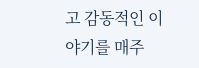고 감동적인 이야기를 매주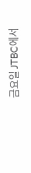금요일 JTBC에서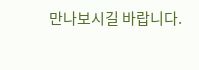만나보시길 바랍니다.